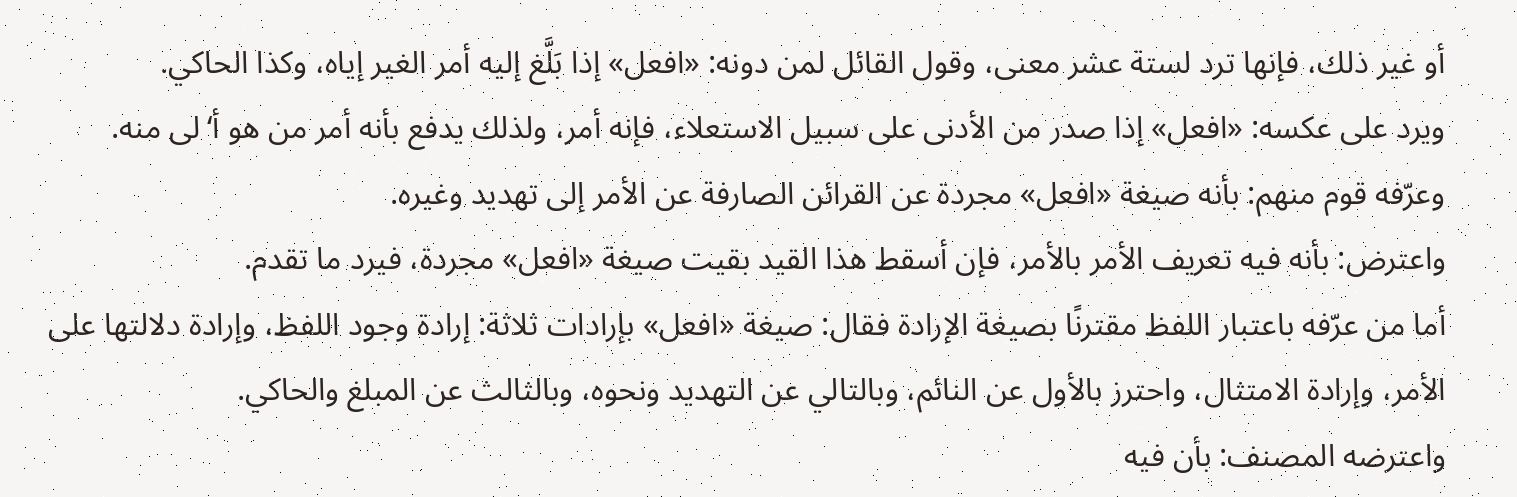أو غير ذلك، فإنها ترد لستة عشر معنى، وقول القائل لمن دونه: «افعل» إذا بَلَّغ إليه أمر الغير إياه، وكذا الحاكي.
ويرد على عكسه: «افعل» إذا صدر من الأدنى على سبيل الاستعلاء، فإنه أمر، ولذلك يدفع بأنه أمر من هو أ‘لى منه.
وعرّفه قوم منهم: بأنه صيغة «افعل» مجردة عن القرائن الصارفة عن الأمر إلى تهديد وغيره.
واعترض: بأنه فيه تعريف الأمر بالأمر، فإن أسقط هذا القيد بقيت صيغة «افعل» مجردة، فيرد ما تقدم.
أما من عرّفه باعتبار اللفظ مقترنًا بصيغة الإرادة فقال: صيغة «افعل» بإرادات ثلاثة: إرادة وجود اللفظ، وإرادة دلالتها على الأمر، وإرادة الامتثال، واحترز بالأول عن النائم، وبالتالي عن التهديد ونحوه، وبالثالث عن المبلغ والحاكي.
واعترضه المصنف: بأن فيه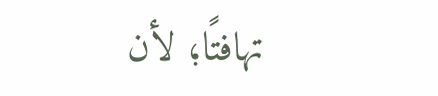تهافتًا؛ لأن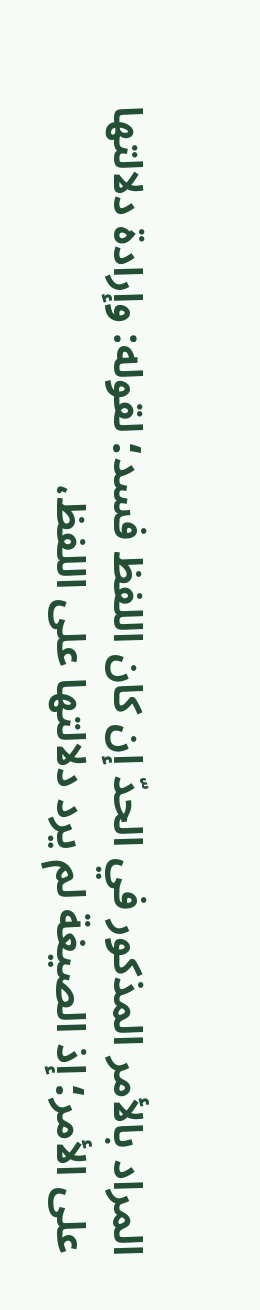المراد بالأمر المذكور في الحدّ إن كان اللفظ فسد؛ لقوله: وإرادة دلالتها على الأمر؛ إذ الصيغة لم يرد دلالتها على اللفظ،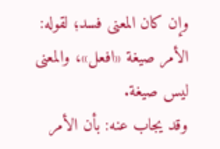وإن كان المعنى فسد؛ لقوله: الأمر صيغة «افعل»، والمعنى ليس صيغة.
وقد يجاب عنه: بأن الأمر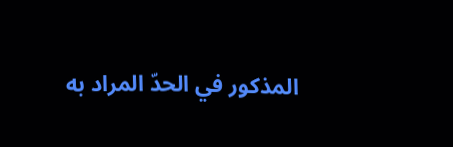المذكور في الحدّ المراد به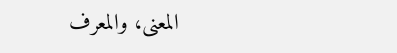المعنى، والمعرف